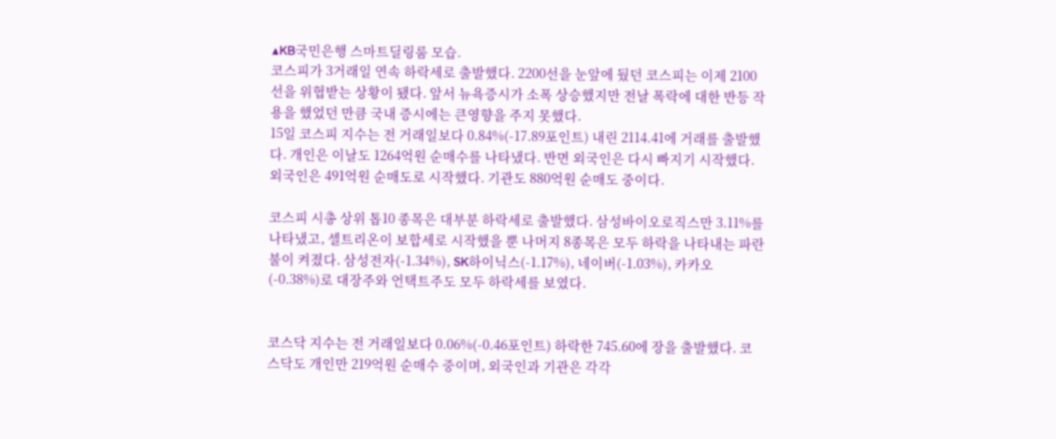▲KB국민은행 스마트딜링룸 모습.
코스피가 3거래일 연속 하락세로 출발했다. 2200선을 눈앞에 뒀던 코스피는 이제 2100선을 위협받는 상황이 됐다. 앞서 뉴욕증시가 소폭 상승했지만 전날 폭락에 대한 반등 작용을 했었던 만큼 국내 증시에는 큰영향을 주지 못했다.
15일 코스피 지수는 전 거래일보다 0.84%(-17.89포인트) 내린 2114.41에 거래를 출발했다. 개인은 이날도 1264억원 순매수를 나타냈다. 반면 외국인은 다시 빠지기 시작했다. 외국인은 491억원 순매도로 시작했다. 기관도 880억원 순매도 중이다.

코스피 시총 상위 톱10 종목은 대부분 하락세로 출발했다. 삼성바이오로직스만 3.11%를 나타냈고, 셀트리온이 보합세로 시작했을 뿐 나머지 8종목은 모두 하락을 나타내는 파란불이 켜졌다. 삼성전자(-1.34%), SK하이닉스(-1.17%), 네이버(-1.03%), 카카오(-0.38%)로 대장주와 언택트주도 모두 하락세를 보였다.


코스닥 지수는 전 거래일보다 0.06%(-0.46포인트) 하락한 745.60에 장을 출발했다. 코스닥도 개인만 219억원 순매수 중이며, 외국인과 기관은 각각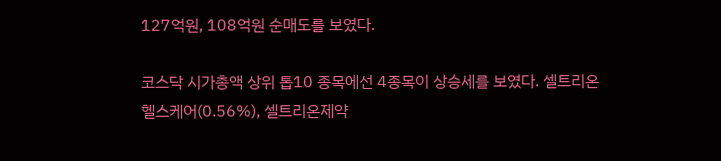127억원, 108억원 순매도를 보였다.

코스닥 시가총액 상위 톱10 종목에선 4종목이 상승세를 보였다. 셀트리온헬스케어(0.56%), 셀트리온제약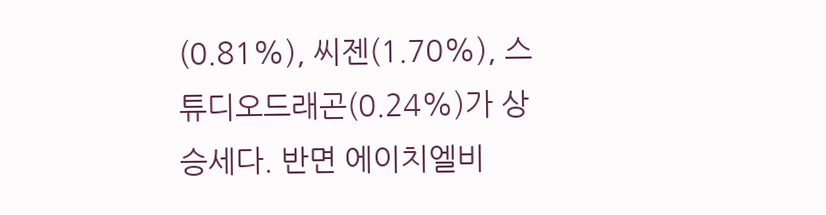(0.81%), 씨젠(1.70%), 스튜디오드래곤(0.24%)가 상승세다. 반면 에이치엘비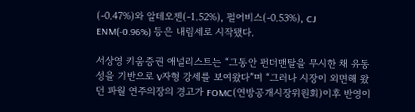(-0.47%)와 알테오젠(-1.52%), 펄어비스(-0.53%), CJ ENM(-0.96%) 등은 내림세로 시작됐다.

서상영 키움증권 애널리스트는 “그동안 펀더맨탈을 무시한 채 유동성을 기반으로 V자형 강세를 보여왔다”며 “그러나 시장이 외면해 왔던 파월 연주의장의 경고가 FOMC(연방공개시장위원회)이후 반영이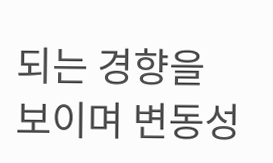되는 경향을 보이며 변동성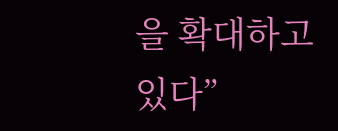을 확대하고 있다”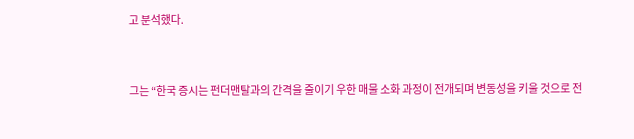고 분석했다.


그는 “한국 증시는 펀더맨탈과의 간격을 줄이기 우한 매물 소화 과정이 전개되며 변동성을 키울 것으로 전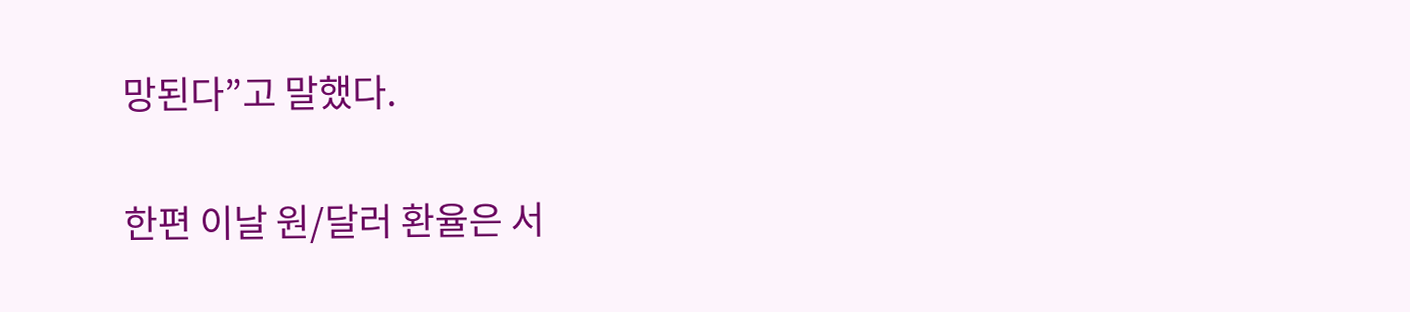망된다”고 말했다.

한편 이날 원/달러 환율은 서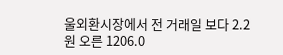울외환시장에서 전 거래일 보다 2.2원 오른 1206.0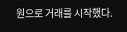원으로 거래를 시작했다.